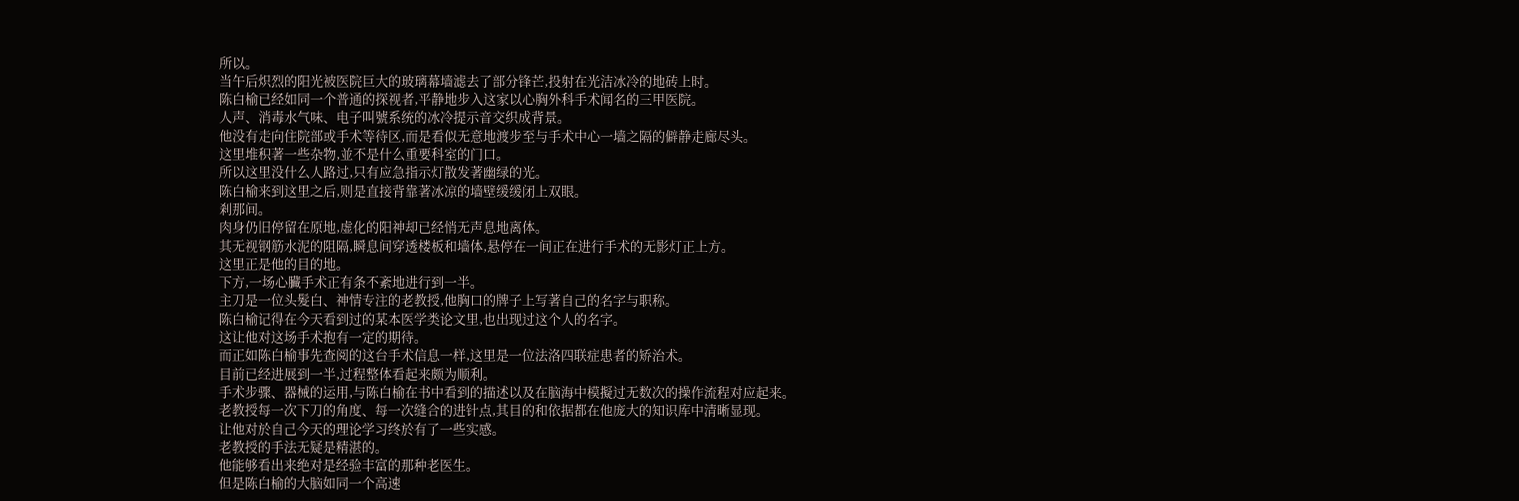所以。
当午后炽烈的阳光被医院巨大的玻璃幕墙滤去了部分锋芒,投射在光洁冰冷的地砖上时。
陈白榆已经如同一个普通的探视者,平静地步入这家以心胸外科手术闻名的三甲医院。
人声、消毒水气味、电子叫號系统的冰冷提示音交织成背景。
他没有走向住院部或手术等待区,而是看似无意地渡步至与手术中心一墙之隔的僻静走廊尽头。
这里堆积著一些杂物,並不是什么重要科室的门口。
所以这里没什么人路过,只有应急指示灯散发著幽绿的光。
陈白榆来到这里之后,则是直接背靠著冰凉的墙壁缓缓闭上双眼。
剎那间。
肉身仍旧停留在原地,虚化的阳神却已经悄无声息地离体。
其无视钢筋水泥的阻隔,瞬息间穿透楼板和墙体,悬停在一间正在进行手术的无影灯正上方。
这里正是他的目的地。
下方,一场心臟手术正有条不紊地进行到一半。
主刀是一位头髮白、神情专注的老教授,他胸口的牌子上写著自己的名字与职称。
陈白榆记得在今天看到过的某本医学类论文里,也出现过这个人的名字。
这让他对这场手术抱有一定的期待。
而正如陈白榆事先查阅的这台手术信息一样,这里是一位法洛四联症患者的矫治术。
目前已经进展到一半,过程整体看起来颇为顺利。
手术步骤、器械的运用,与陈白榆在书中看到的描述以及在脑海中模擬过无数次的操作流程对应起来。
老教授每一次下刀的角度、每一次缝合的进针点,其目的和依据都在他庞大的知识库中清晰显现。
让他对於自己今天的理论学习终於有了一些实感。
老教授的手法无疑是精湛的。
他能够看出来绝对是经验丰富的那种老医生。
但是陈白榆的大脑如同一个高速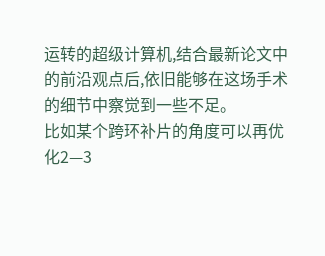运转的超级计算机,结合最新论文中的前沿观点后,依旧能够在这场手术的细节中察觉到一些不足。
比如某个跨环补片的角度可以再优化2—3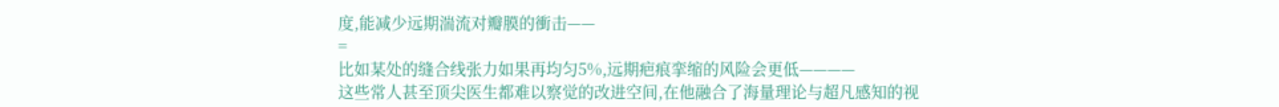度,能减少远期湍流对瓣膜的衝击——
=
比如某处的缝合线张力如果再均匀5%,远期疤痕挛缩的风险会更低————
这些常人甚至顶尖医生都难以察觉的改进空间,在他融合了海量理论与超凡感知的视